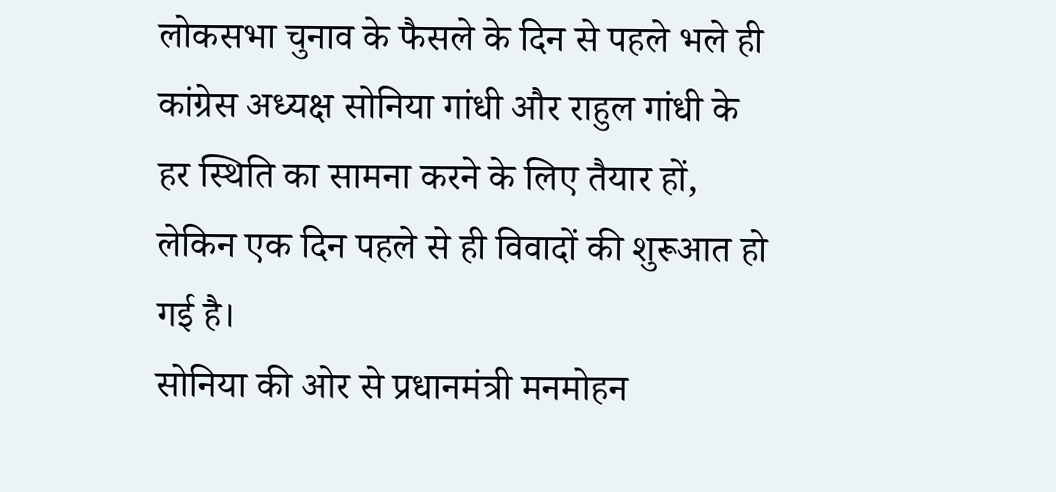लोकसभा चुनाव के फैसले के दिन से पहले भले ही कांग्रेस अध्यक्ष सोनिया गांधी और राहुल गांधी के हर स्थिति का सामना करने के लिए तैयार हों, लेकिन एक दिन पहले से ही विवादों की शुरूआत हो गई है।
सोनिया की ओर से प्रधानमंत्री मनमोहन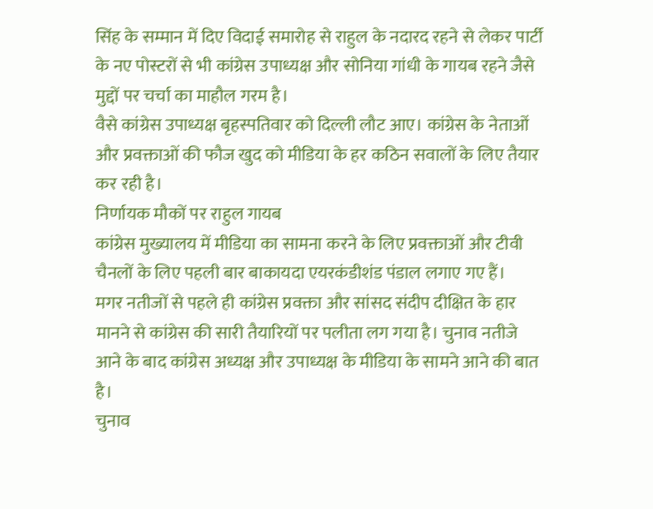सिंह के सम्मान में दिए विदाई समारोह से राहुल के नदारद रहने से लेकर पार्टी के नए पोस्टरों से भी कांग्रेस उपाध्यक्ष और सोनिया गांधी के गायब रहने जैसे मुद्दों पर चर्चा का माहौल गरम है।
वैसे कांग्रेस उपाध्यक्ष बृहस्पतिवार को दिल्ली लौट आए। कांग्रेस के नेताओं और प्रवक्ताओं की फौज खुद को मीडिया के हर कठिन सवालों के लिए तैयार कर रही है।
निर्णायक मौकों पर राहुल गायब
कांग्रेस मुख्यालय में मीडिया का सामना करने के लिए प्रवक्ताओं और टीवी चैनलों के लिए पहली बार बाकायदा एयरकंडीशंड पंडाल लगाए गए हैं।
मगर नतीजों से पहले ही कांग्रेस प्रवक्ता और सांसद संदीप दीक्षित के हार मानने से कांग्रेस की सारी तैयारियों पर पलीता लग गया है। चुनाव नतीजे आने के बाद कांग्रेस अध्यक्ष और उपाध्यक्ष के मीडिया के सामने आने की बात है।
चुनाव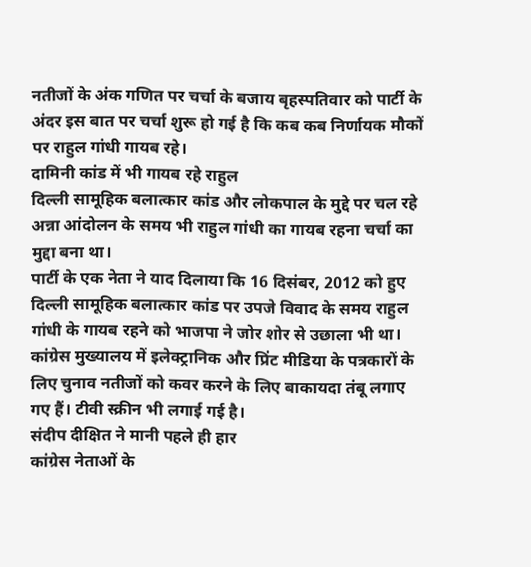नतीजों के अंक गणित पर चर्चा के बजाय बृहस्पतिवार को पार्टी के अंदर इस बात पर चर्चा शुरू हो गई है कि कब कब निर्णायक मौकों पर राहुल गांधी गायब रहे।
दामिनी कांड में भी गायब रहे राहुल
दिल्ली सामूहिक बलात्कार कांड और लोकपाल के मुद्दे पर चल रहे अन्ना आंदोलन के समय भी राहुल गांधी का गायब रहना चर्चा का मुद्दा बना था।
पार्टी के एक नेता ने याद दिलाया कि 16 दिसंबर, 2012 को हुए दिल्ली सामूहिक बलात्कार कांड पर उपजे विवाद के समय राहुल गांधी के गायब रहने को भाजपा ने जोर शोर से उछाला भी था।
कांग्रेस मुख्यालय में इलेक्ट्रानिक और प्रिंट मीडिया के पत्रकारों के लिए चुनाव नतीजों को कवर करने के लिए बाकायदा तंबू लगाए गए हैं। टीवी स्क्रीन भी लगाई गई है।
संदीप दीक्षित ने मानी पहले ही हार
कांग्रेस नेताओं के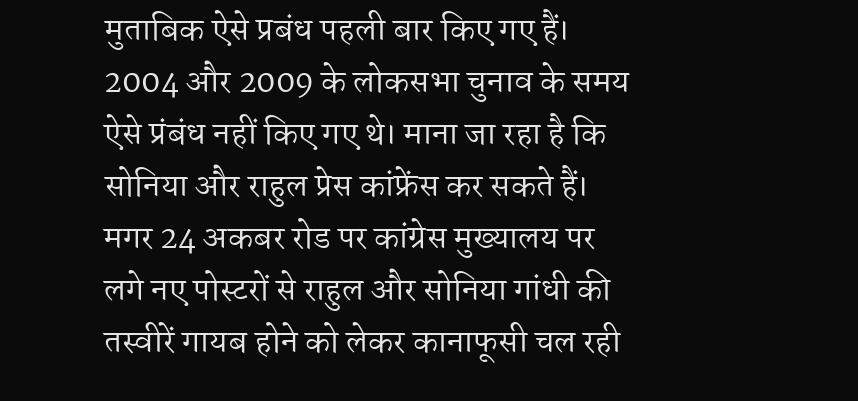मुताबिक ऐसे प्रबंध पहली बार किए गए हैं। 2004 और 2009 के लोकसभा चुनाव के समय ऐसे प्रंबंध नहीं किए गए थे। माना जा रहा है कि सोनिया और राहुल प्रेस कांफ्रेंस कर सकते हैं।
मगर 24 अकबर रोड पर कांग्रेस मुख्यालय पर लगे नए पोस्टरों से राहुल और सोनिया गांधी की तस्वीरें गायब होने को लेकर कानाफूसी चल रही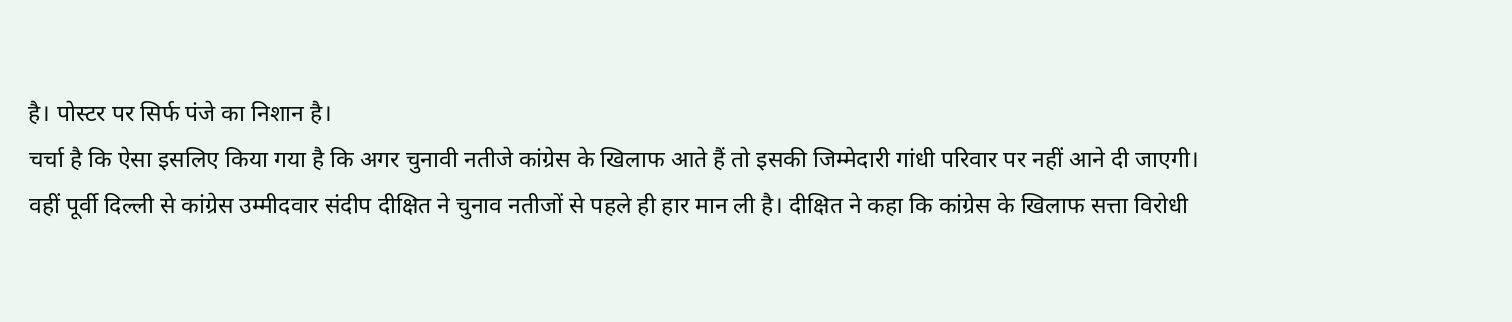है। पोस्टर पर सिर्फ पंजे का निशान है।
चर्चा है कि ऐसा इसलिए किया गया है कि अगर चुनावी नतीजे कांग्रेस के खिलाफ आते हैं तो इसकी जिम्मेदारी गांधी परिवार पर नहीं आने दी जाएगी।
वहीं पूर्वी दिल्ली से कांग्रेस उम्मीदवार संदीप दीक्षित ने चुनाव नतीजों से पहले ही हार मान ली है। दीक्षित ने कहा कि कांग्रेस के खिलाफ सत्ता विरोधी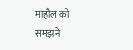माहौल को समझने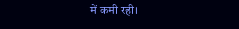में कमी रही।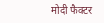मोदी फैक्टर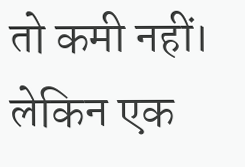तो कमी नहीं। लेकिन एक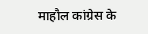माहौल कांग्रेस के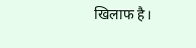खिलाफ है।